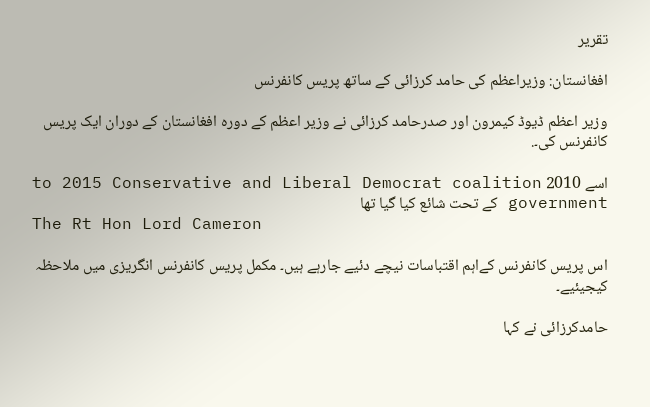تقریر

افغانستان: وزیراعظم کی حامد کرزائی کے ساتھ پریس کانفرنس

وزیر اعظم ڈیوڈ کیمرون اور صدرحامد کرزائی نے وزیر اعظم کے دورہ افغانستان کے دوران ایک پریس کانفرنس کی۔.

اسے 2010 to 2015 Conservative and Liberal Democrat coalition government کے تحت شائع کیا گیا تھا
The Rt Hon Lord Cameron

اس پریس کانفرنس کےاہم اقتباسات نیچے دئیے جارہے ہیں۔ مکمل پریس کانفرنس انگریزی میں ملاحظہ کیجیئیے۔

حامدکرزائی نے کہا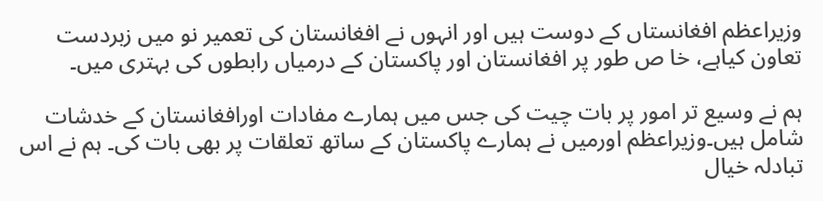وزیراعظم افغانستاں کے دوست ہیں اور انہوں نے افغانستان کی تعمیر نو میں زبردست تعاون کیاہے، خا ص طور پر افغانستان اور پاکستان کے درمیاں رابطوں کی بہتری میں۔

ہم نے وسیع تر امور پر بات چیت کی جس میں ہمارے مفادات اورافغانستان کے خدشات شامل ہیں۔وزیراعظم اورمیں نے ہمارے پاکستان کے ساتھ تعلقات پر بھی بات کی۔ ہم نے اس تبادلہ خیال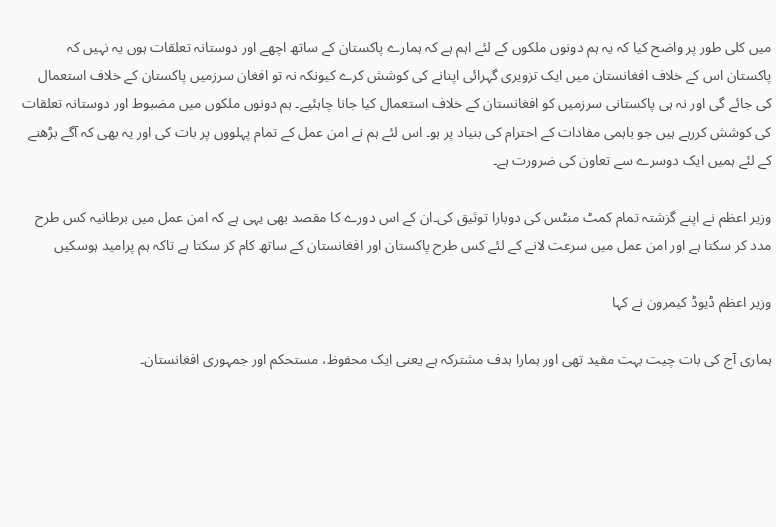میں کلی طور پر واضح کیا کہ یہ ہم دونوں ملکوں کے لئے اہم ہے کہ ہمارے پاکستان کے ساتھ اچھے اور دوستانہ تعلقات ہوں یہ نہیں کہ پاکستان اس کے خلاف افغانستان میں ایک تزویری گہرائی اپنانے کی کوشش کرے کیونکہ نہ تو افغان سرزمیں پاکستان کے خلاف استعمال کی جائے گی اور نہ ہی پاکستانی سرزمیں کو افغانستان کے خلاف استعمال کیا جانا چاہئیے۔ ہم دونوں ملکوں میں مضبوط اور دوستانہ تعلقات کی کوشش کررہے ہیں جو باہمی مفادات کے احترام کی بنیاد پر ہو۔ اس لئے ہم نے امن عمل کے تمام پہلووں پر بات کی اور یہ بھی کہ آگے بڑھنے کے لئے ہمیں ایک دوسرے سے تعاون کی ضرورت ہے۔

وزیر اعظم نے اپنے گزشتہ تمام کمٹ منٹس کی دوبارا توثیق کی۔ان کے اس دورے کا مقصد بھی یہی ہے کہ امن عمل میں برطانیہ کس طرح مدد کر سکتا ہے اور امن عمل میں سرعت لانے کے لئے کس طرح پاکستان اور افغانستان کے ساتھ کام کر سکتا ہے تاکہ ہم پرامید ہوسکیں

وزیر اعظم ڈیوڈ کیمرون نے کہا

ہماری آج کی بات چیت بہت مفید تھی اور ہمارا ہدف مشترکہ ہے یعنی ایک محفوظ، مستحکم اور جمہوری افغانستان۔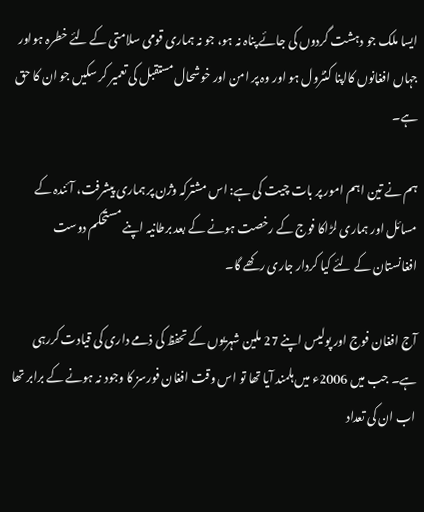ایسا ملک جو دہشت گردوں کی جائے پناہ نہ ہو، جو نہ ہماری قومی سلامتی کے لئے خطرہ ہواور جہاں افغانوں کااپنا کنٹرول ہو اور وہ پر امن اور خوشحال مستقبل کی تعمیر کر سکیں جو ان کا حق ہے۔

ہم نے تین اہم امور پر بات چیت کی ہے: اس مشترکہ وژن پر ہماری پیشرفت، آئندہ کے مسائل اور ہماری لڑاکا فوج کے رخصت ہونے کے بعد برطانیہ اپنے مستحکم دوست افغانستان کے لئے کیا کردار جاری رکھے گا۔

آج افغان فوج اور پولیس اپنے 27 ملین شہریوں کے تحفظ کی ذمے داری کی قیادت کررہی ہے۔ جب میں 2006ء میں ہلمند آیا تھا تو اس وقت افغان فورسز کا وجود نہ ہونے کے برابر تھا اب ان کی تعداد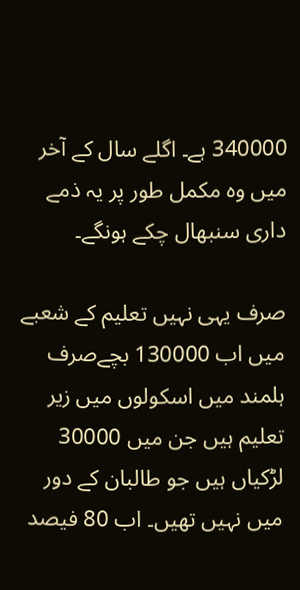340000 ہے۔ اگلے سال کے آخر میں وہ مکمل طور پر یہ ذمے داری سنبھال چکے ہونگے۔

صرف یہی نہیں تعلیم کے شعبے میں اب 130000 بچےصرف ہلمند میں اسکولوں میں زیر تعلیم ہیں جن میں 30000 لڑکیاں ہیں جو طالبان کے دور میں نہیں تھیں۔ اب 80 فیصد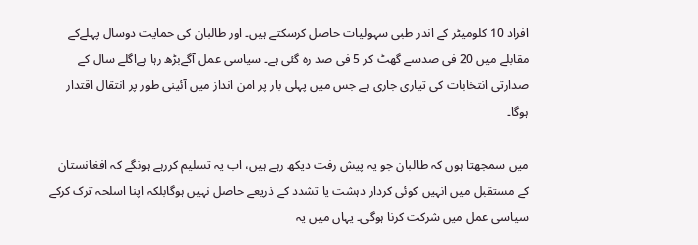افراد 10 کلومیٹر کے اندر طبی سہولیات حاصل کرسکتے ہیں۔ اور طالبان کی حمایت دوسال پہلےکے مقابلے میں 20 فی صدسے گھٹ کر 5 فی صد رہ گئی ہے۔ سیاسی عمل آگےبڑھ رہا ہےاگلے سال کے صدارتی انتخابات کی تیاری جاری ہے جس میں پہلی بار پر امن انداز میں آئینی طور پر انتقال اقتدار ہوگا۔

میں سمجھتا ہوں کہ طالبان جو یہ پیش رفت دیکھ رہے ہیں، اب یہ تسلیم کررہے ہونگے کہ افغانستان کے مستقبل میں انہیں کوئی کردار دہشت یا تشدد کے ذریعے حاصل نہیں ہوگابلکہ اپنا اسلحہ ترک کرکے سیاسی عمل میں شرکت کرنا ہوگی۔ یہاں میں یہ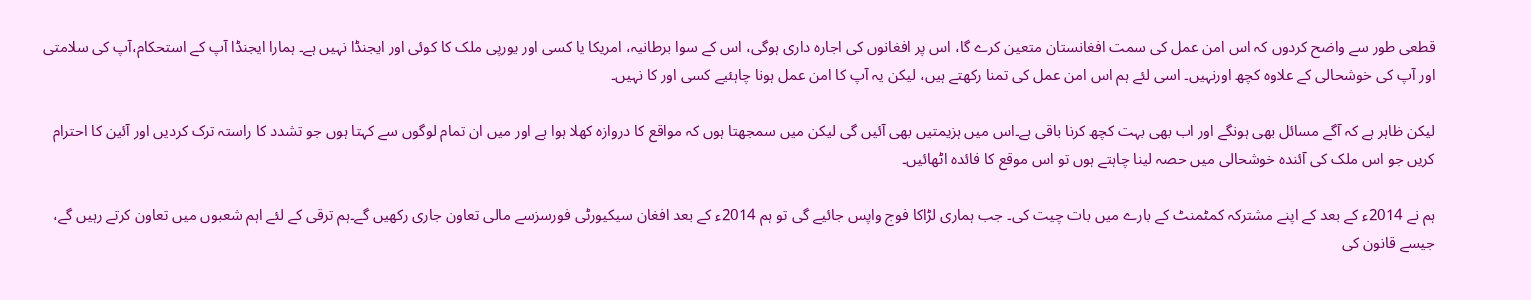قطعی طور سے واضح کردوں کہ اس امن عمل کی سمت افغانستان متعین کرے گا، اس پر افغانوں کی اجارہ داری ہوگی، اس کے سوا برطانیہ، امریکا یا کسی اور یورپی ملک کا کوئی اور ایجنڈا نہیں ہے۔ ہمارا ایجنڈا آپ کے استحکام،آپ کی سلامتی اور آپ کی خوشحالی کے علاوہ کچھ اورنہیں۔ اسی لئے ہم اس امن عمل کی تمنا رکھتے ہیں، لیکن یہ آپ کا امن عمل ہونا چاہئیے کسی اور کا نہیں۔

لیکن ظاہر ہے کہ آگے مسائل بھی ہونگے اور اب بھی بہت کچھ کرنا باقی ہے۔اس میں ہزیمتیں بھی آئیں گی لیکن میں سمجھتا ہوں کہ مواقع کا دروازہ کھلا ہوا ہے اور میں ان تمام لوگوں سے کہتا ہوں جو تشدد کا راستہ ترک کردیں اور آئین کا احترام کریں جو اس ملک کی آئندہ خوشحالی میں حصہ لینا چاہتے ہوں تو اس موقع کا فائدہ اٹھائیں۔

ہم نے 2014ء کے بعد کے اپنے مشترکہ کمٹمنٹ کے بارے میں بات چیت کی۔ جب ہماری لڑاکا فوج واپس جائیے گی تو ہم 2014ء کے بعد افغان سیکیورٹی فورسزسے مالی تعاون جاری رکھیں گے۔ہم ترقی کے لئے اہم شعبوں میں تعاون کرتے رہیں گے، جیسے قانون کی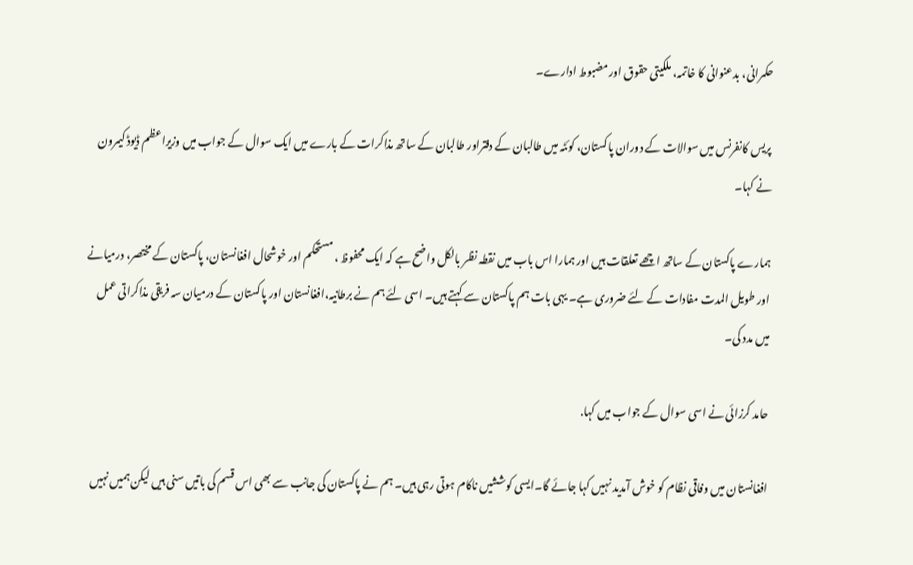حکمرانی، بدعنوانی کا خاتمہ، ملکیتی حقوق اورمضبوط ادارے۔

پریس کانفرنس میں سوالات کے دوران پاکستان، کوئٹہ میں طالبان کے دفتراور طالبان کے ساتھ مذاکرات کے بارے میں ایک سوال کے جواب میں وزیراعظم ڈیوڈ کیمرون نے کہا۔

ہمارے پاکستان کے ساتھ اچھے تعلقات ہیں اور ہمارا اس باب میں نقطہ نظر بالکل واضح ہے کہ ایک محفوظ ، مستحکم اور خوشحال افغانستان، پاکستان کے مختصر، درمیانے اور طویل المدت مفادات کے لئے ضروری ہے۔ یہی بات ہم پاکستان سے کہتے ہیں۔ اسی لئے ہم نے برطانیہ،افغانستان اور پاکستان کے درمیان سہ فریقی مذاکراتی عمل میں مدد کی۔

حامد کرزائی نے اسی سوال کے جواب میں کہا.

افغانستان میں وفاقی نظام کو خوش آمدید نہیں کہا جائے گا۔ایسی کوششیں ناکام ہوتی رہی ہیں۔ ہم نے پاکستان کی جانب سے بھی اس قسم کی باتیں سنی ہیں لیکن ہمیں نہیں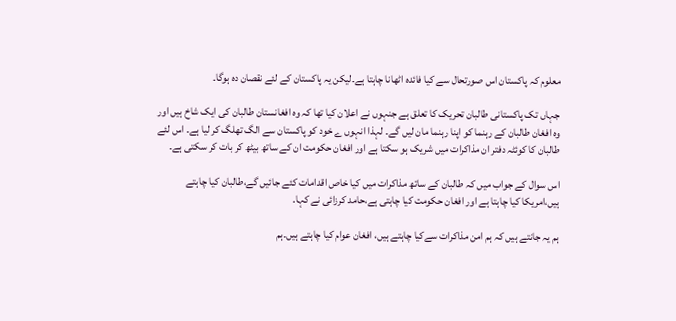معلوم کہ پاکستان اس صورتحال سے کیا فائدہ اٹھانا چاہتا ہے۔لیکن یہ پاکستان کے لئے نقصان دہ ہوگا۔

جہاں تک پاکستانی طالبان تحریک کا تعلق ہے جنہوں نے اعلان کیا تھا کہ وہ افغانستان طالبان کی ایک شاخ ہیں اور وہ افغان طالبان کے رہنما کو اپنا رہنما مان لیں گے۔ لہذا انہوں ے خود کو پاکستان سے الگ تھلگ کر لیا ہے۔ اس لئے طالبان کا کوئٹہ دفتر ان مذاکرات میں شریک ہو سکتا ہے اور افغان حکومت ان کے ساتھ بیٹھ کر بات کر سکتی ہے۔

اس سوال کے جواب میں کہ طالبان کے ساتھ مذاکرات میں کیا خاص اقدامات کئے جائیں گے،طالبان کیا چاہتے ہیں،امریکا کیا چاہتا ہے اور افغان حکومت کیا چاہتی ہے،حامد کرزائی نے کہا.

ہم یہ جانتے ہیں کہ ہم امن مذاکرات سےکیا چاہتے ہیں، افغان عوام کیا چاہتے ہیں۔ہم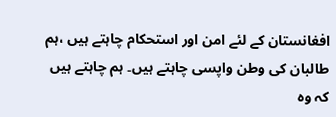افغانستان کے لئے امن اور استحکام چاہتے ہیں ،ہم طالبان کی وطن واپسی چاہتے ہیں۔ ہم چاہتے ہیں کہ وہ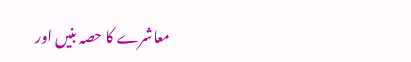معاشرے کا حصہ بنیں اور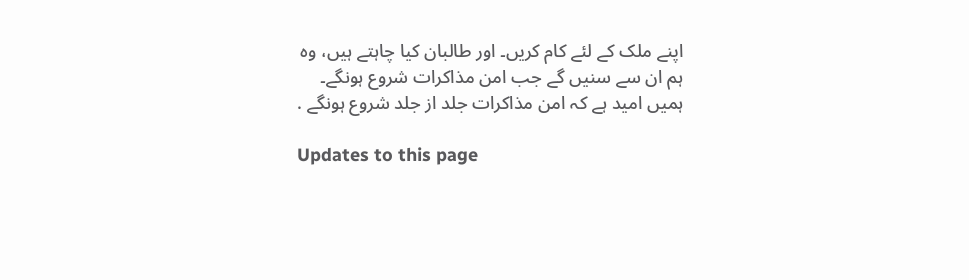اپنے ملک کے لئے کام کریں۔ اور طالبان کیا چاہتے ہیں، وہ ہم ان سے سنیں گے جب امن مذاکرات شروع ہونگے۔ ہمیں امید ہے کہ امن مذاکرات جلد از جلد شروع ہونگے .

Updates to this page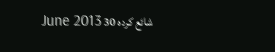شائع کردہ 30 June 2013